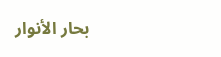بحار الأنوار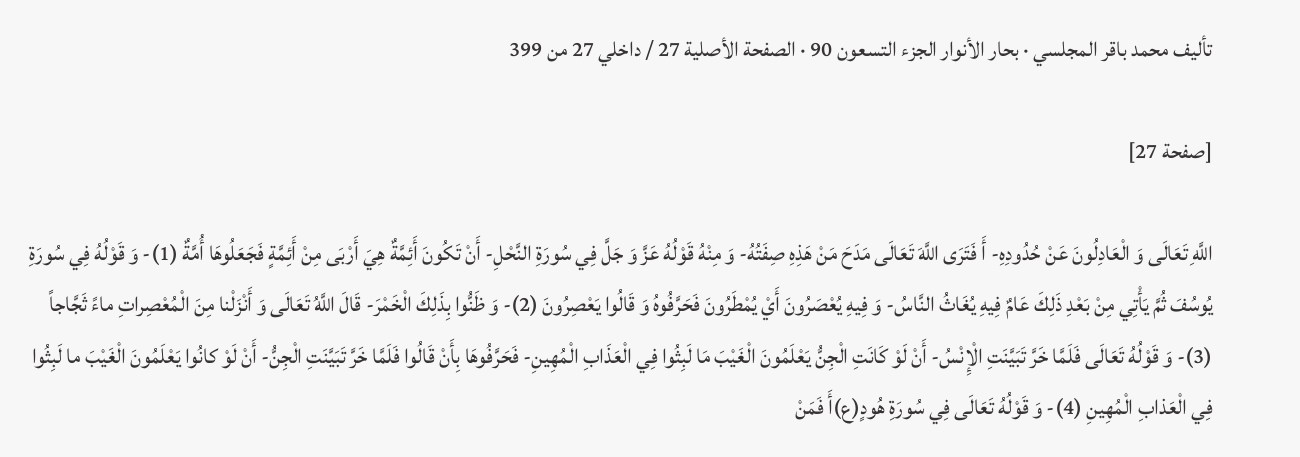تأليف محمد باقر المجلسي · بحار الأنوار الجزء التسعون 90 · الصفحة الأصلية 27 / داخلي 27 من 399

[صفحة 27]

اللَّهِ تَعَالَى وَ الْعَادِلُونَ عَنْ حُدُودِهِ- أَ فَتَرَى اللَّهَ تَعَالَى مَدَحَ مَنْ هَذِهِ صِفَتُهُ- وَ مِنْهُ قَوْلُهُ عَزَّ وَ جَلَّ فِي سُورَةِ النَّحْلِ- أَنْ تَكُونَ أَئِمَّةٌ هِيَ أَرْبَى مِنْ أَئِمَّةٍ فَجَعَلُوهَا أُمَّةٌ (1)- وَ قَوْلُهُ فِي سُورَةِ يُوسُفَ ثُمَّ يَأْتِي مِنْ بَعْدِ ذَلِكَ عَامٌ فِيهِ يُغَاثُ النَّاسُ- وَ فِيهِ يُعْصَرُونَ أَيْ يُمْطَرُونَ فَحَرَّفُوهُ وَ قَالُوا يَعْصِرُونَ (2)- وَ ظَنُّوا بِذَلِكَ الْخَمْرَ- قَالَ اللَّهُ تَعَالَى وَ أَنْزَلْنا مِنَ الْمُعْصِراتِ ماءً ثَجَّاجاً (3)- وَ قَوْلُهُ تَعَالَى فَلَمَّا خَرَّ تَبَيَّنَتِ الْإِنْسُ- أَنْ لَوْ كَانَتِ الْجِنُّ يَعْلَمُونَ الْغَيْبَ مَا لَبِثُوا فِي الْعَذَابِ الْمُهِينِ- فَحَرَّفُوهَا بِأَنْ قَالُوا فَلَمَّا خَرَّ تَبَيَّنَتِ الْجِنُّ- أَنْ لَوْ كانُوا يَعْلَمُونَ الْغَيْبَ ما لَبِثُوا فِي الْعَذابِ الْمُهِينِ (4)- وَ قَوْلُهُ تَعَالَى فِي سُورَةِ هُودٍ(ع)أَ فَمَنْ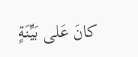كانَ عَلى بَيِّنَةٍ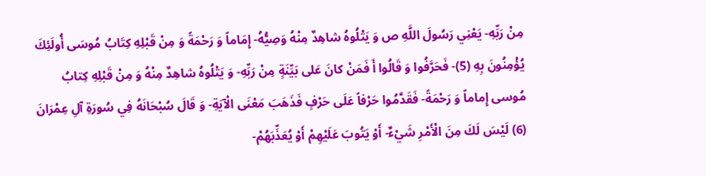مِنْ رَبِّهِ- يَعْنِي رَسُولَ اللَّهِ ص وَ يَتْلُوهُ شاهِدٌ مِنْهُ وَصِيُّهُ- إِمَاماً وَ رَحْمَةً وَ مِنْ قَبْلِهِ كِتَابُ مُوسَى أُولَئِكَ يُؤْمِنُونَ بِهِ (5)- فَحَرَّفُوا وَ قَالُوا أَ فَمَنْ كانَ عَلى بَيِّنَةٍ مِنْ رَبِّهِ- وَ يَتْلُوهُ شاهِدٌ مِنْهُ وَ مِنْ قَبْلِهِ كِتابُ مُوسى إِماماً وَ رَحْمَةً- فَقَدَّمُوا حَرْفاً عَلَى حَرْفٍ فَذَهَبَ مَعْنَى الْآيَةِ- وَ قَالَ سُبْحَانَهُ فِي سُورَةِ آلِ عِمْرَانَ (6) لَيْسَ لَكَ مِنَ الْأَمْرِ شَيْءٌ- أَوْ يَتُوبَ عَلَيْهِمْ أَوْ يُعَذِّبَهُمْ-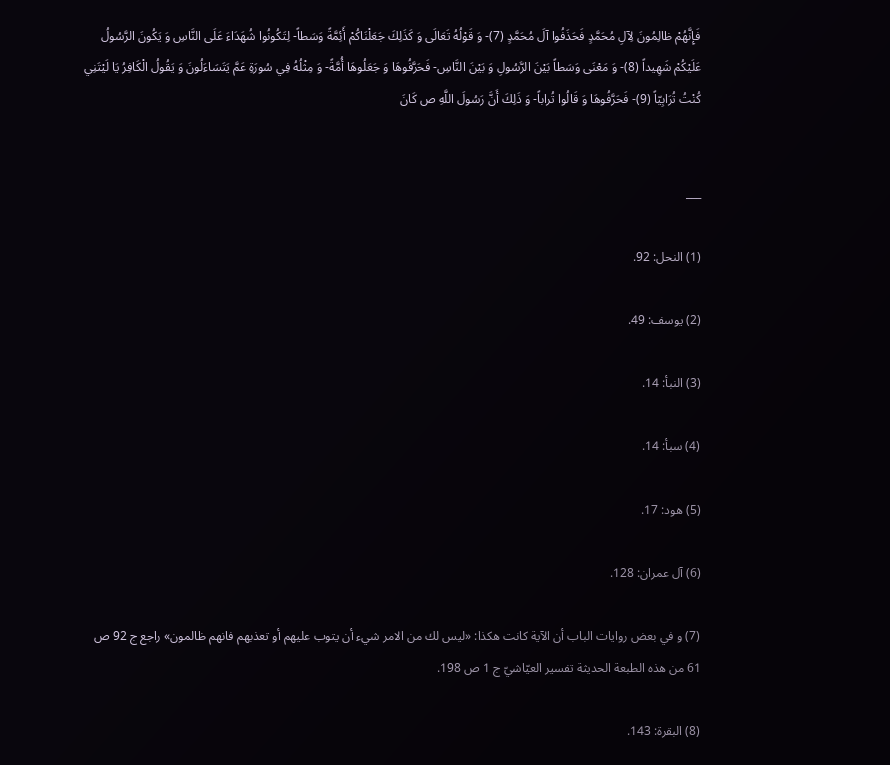فَإِنَّهُمْ ظالِمُونَ لِآلِ مُحَمَّدٍ فَحَذَفُوا آلَ مُحَمَّدٍ (7)- وَ قَوْلُهُ تَعَالَى وَ كَذَلِكَ جَعَلْنَاكُمْ أَئِمَّةً وَسَطاً- لِتَكُونُوا شُهَدَاءَ عَلَى النَّاسِ وَ يَكُونَ الرَّسُولُ عَلَيْكُمْ شَهِيداً (8)- وَ مَعْنَى وَسَطاً بَيْنَ الرَّسُولِ وَ بَيْنَ النَّاسِ- فَحَرَّفُوهَا وَ جَعَلُوهَا أُمَّةً- وَ مِثْلُهُ فِي سُورَةِ عَمَّ يَتَسَاءَلُونَ وَ يَقُولُ الْكَافِرُ يَا لَيْتَنِي كُنْتُ تُرَابِيّاً (9)- فَحَرَّفُوهَا وَ قَالُوا تُراباً- وَ ذَلِكَ أَنَّ رَسُولَ اللَّهِ ص كَانَ


___

(1) النحل: 92.

(2) يوسف: 49.

(3) النبأ: 14.

(4) سبأ: 14.

(5) هود: 17.

(6) آل عمران: 128.

(7) و في بعض روايات الباب أن الآية كانت هكذا: «ليس لك من الامر شيء أن يتوب عليهم أو تعذبهم فانهم ظالمون» راجع ج 92 ص 61 من هذه الطبعة الحديثة تفسير العيّاشيّ ج 1 ص 198.

(8) البقرة: 143.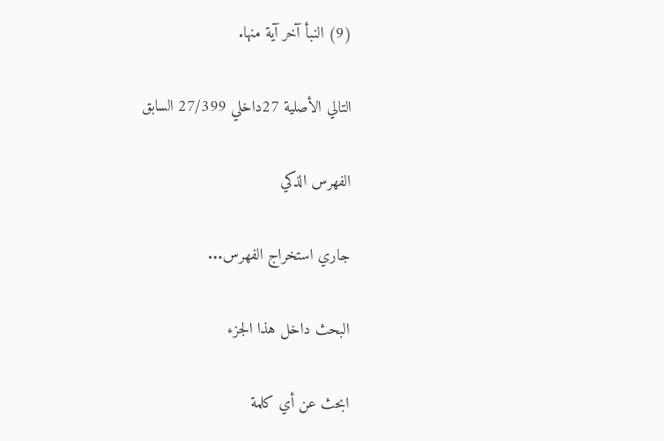(9) النبأ آخر آية منها.

التالي الأصلية 27داخلي 27/399 السابق

الفهرس الذكي

جاري استخراج الفهرس...

البحث داخل هذا الجزء

ابحث عن أي كلمة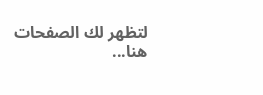لتظهر لك الصفحات هنا...